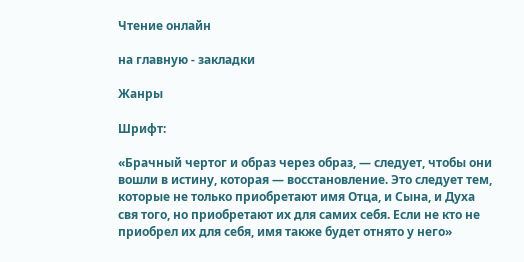Чтение онлайн

на главную - закладки

Жанры

Шрифт:

«Брачный чертог и образ через образ, — следует, чтобы они вошли в истину, которая — восстановление. Это следует тем, которые не только приобретают имя Отца, и Сына, и Духа свя того, но приобретают их для самих себя. Если не кто не приобрел их для себя, имя также будет отнято у него»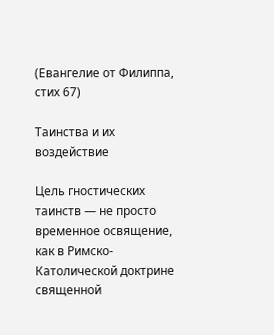(Евангелие от Филиппа, стих 67)

Таинства и их воздействие

Цель гностических таинств — не просто временное освящение, как в Римско-Католической доктрине священной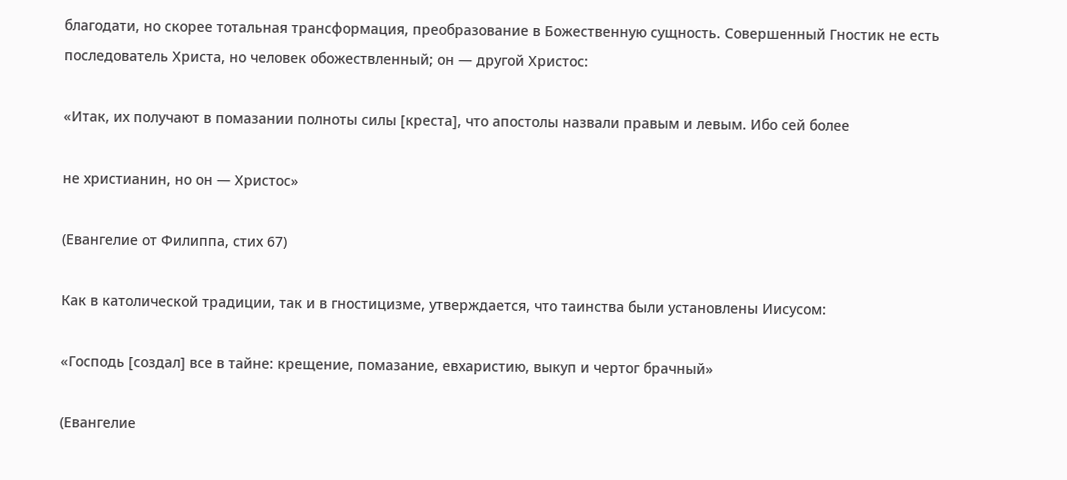благодати, но скорее тотальная трансформация, преобразование в Божественную сущность. Совершенный Гностик не есть последователь Христа, но человек обожествленный; он — другой Христос:

«Итак, их получают в помазании полноты силы [креста], что апостолы назвали правым и левым. Ибо сей более

не христианин, но он — Христос»

(Евангелие от Филиппа, стих 67)

Как в католической традиции, так и в гностицизме, утверждается, что таинства были установлены Иисусом:

«Господь [создал] все в тайне: крещение, помазание, евхаристию, выкуп и чертог брачный»

(Евангелие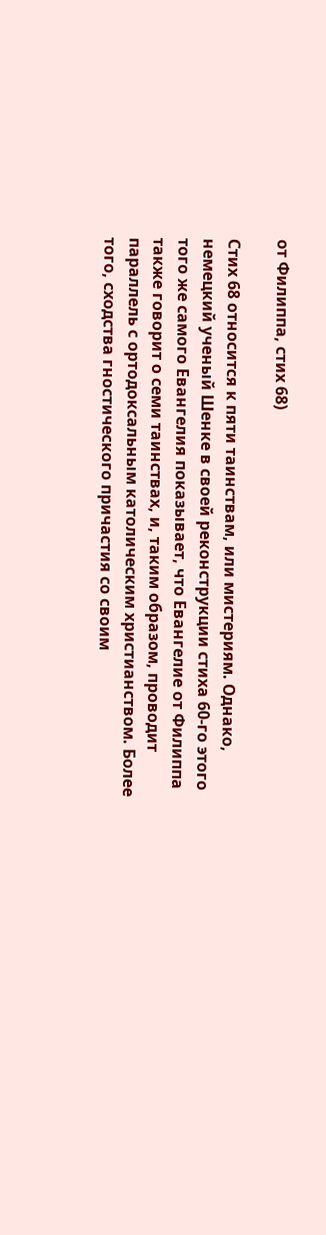от Филиппа, стих 68)

Стих 68 относится к пяти таинствам, или мистериям. Однако, немецкий ученый Шенке в своей реконструкции стиха 60-го этого того же самого Евангелия показывает, что Евангелие от Филиппа также говорит о семи таинствах, и, таким образом, проводит параллель с ортодоксальным католическим христианством. Более того, сходства гностического причастия со своим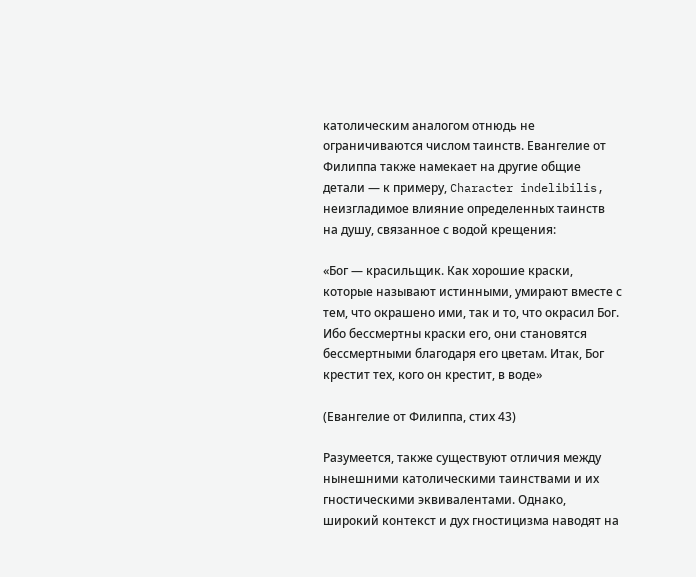католическим аналогом отнюдь не ограничиваются числом таинств. Евангелие от Филиппа также намекает на другие общие детали — к примеру, Character indelibilis, неизгладимое влияние определенных таинств на душу, связанное с водой крещения:

«Бог — красильщик. Как хорошие краски, которые называют истинными, умирают вместе с тем, что окрашено ими, так и то, что окрасил Бог. Ибо бессмертны краски его, они становятся бессмертными благодаря его цветам. Итак, Бог крестит тех, кого он крестит, в воде»

(Евангелие от Филиппа, стих 43)

Разумеется, также существуют отличия между нынешними католическими таинствами и их гностическими эквивалентами. Однако, широкий контекст и дух гностицизма наводят на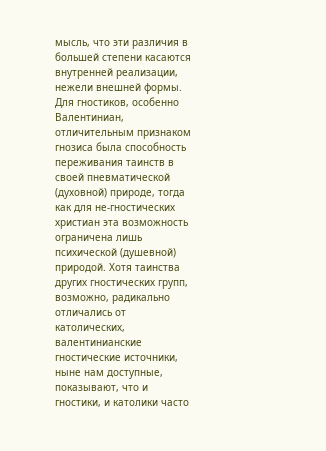мысль, что эти различия в большей степени касаются внутренней реализации, нежели внешней формы. Для гностиков, особенно Валентиниан, отличительным признаком гнозиса была способность переживания таинств в своей пневматической (духовной) природе, тогда как для не-гностических христиан эта возможность ограничена лишь психической (душевной) природой. Хотя таинства других гностических групп, возможно, радикально отличались от католических, валентинианские гностические источники, ныне нам доступные, показывают, что и гностики, и католики часто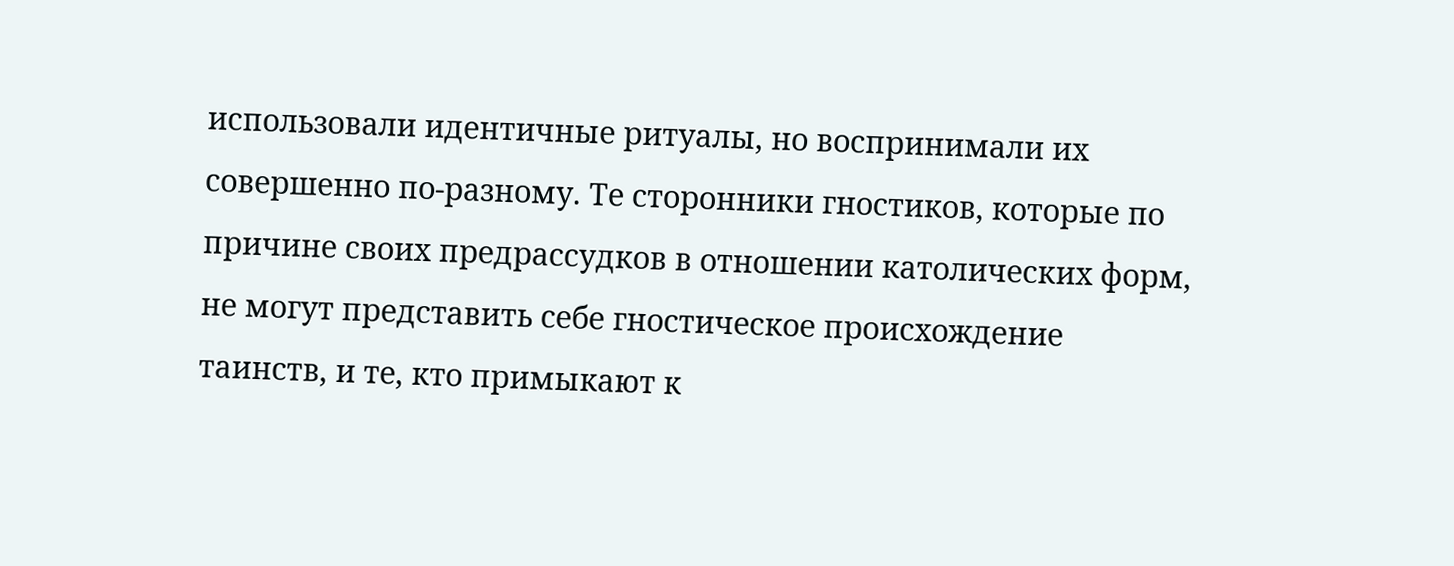использовали идентичные ритуалы, но воспринимали их совершенно по-разному. Те сторонники гностиков, которые по причине своих предрассудков в отношении католических форм, не могут представить себе гностическое происхождение таинств, и те, кто примыкают к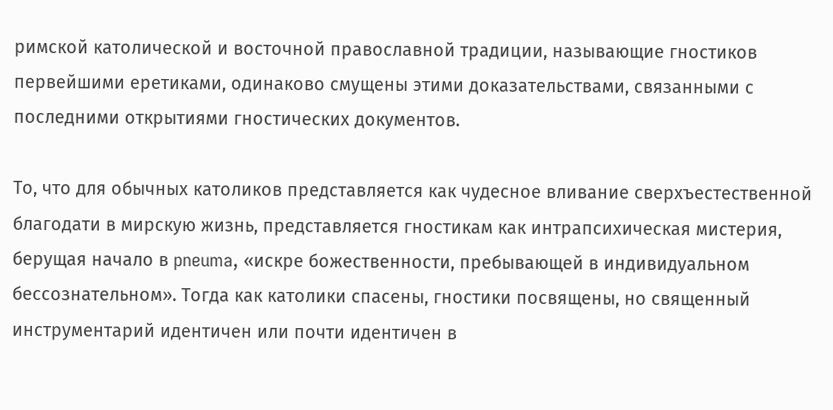римской католической и восточной православной традиции, называющие гностиков первейшими еретиками, одинаково смущены этими доказательствами, связанными с последними открытиями гностических документов.

То, что для обычных католиков представляется как чудесное вливание сверхъестественной благодати в мирскую жизнь, представляется гностикам как интрапсихическая мистерия, берущая начало в pneuma, «искре божественности, пребывающей в индивидуальном бессознательном». Тогда как католики спасены, гностики посвящены, но священный инструментарий идентичен или почти идентичен в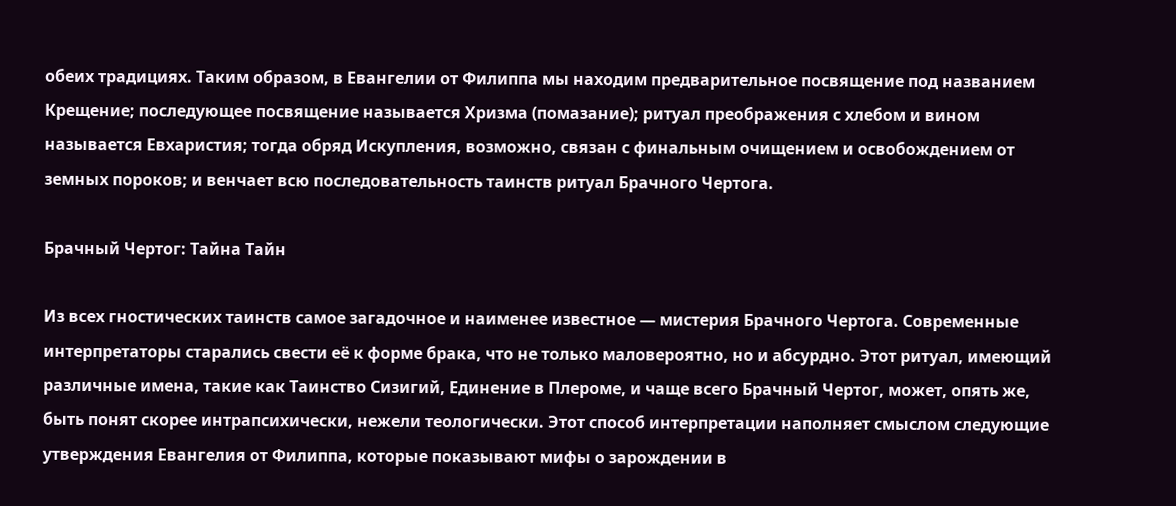обеих традициях. Таким образом, в Евангелии от Филиппа мы находим предварительное посвящение под названием Крещение; последующее посвящение называется Хризма (помазание); ритуал преображения с хлебом и вином называется Евхаристия; тогда обряд Искупления, возможно, связан с финальным очищением и освобождением от земных пороков; и венчает всю последовательность таинств ритуал Брачного Чертога.

Брачный Чертог: Тайна Тайн

Из всех гностических таинств самое загадочное и наименее известное — мистерия Брачного Чертога. Современные интерпретаторы старались свести её к форме брака, что не только маловероятно, но и абсурдно. Этот ритуал, имеющий различные имена, такие как Таинство Сизигий, Единение в Плероме, и чаще всего Брачный Чертог, может, опять же, быть понят скорее интрапсихически, нежели теологически. Этот способ интерпретации наполняет смыслом следующие утверждения Евангелия от Филиппа, которые показывают мифы о зарождении в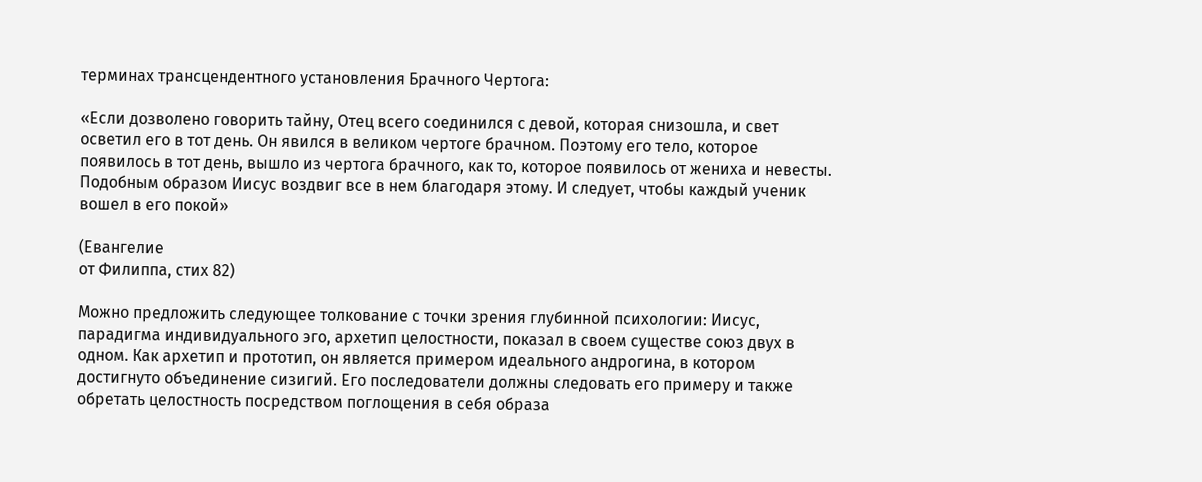терминах трансцендентного установления Брачного Чертога:

«Если дозволено говорить тайну, Отец всего соединился с девой, которая снизошла, и свет осветил его в тот день. Он явился в великом чертоге брачном. Поэтому его тело, которое появилось в тот день, вышло из чертога брачного, как то, которое появилось от жениха и невесты. Подобным образом Иисус воздвиг все в нем благодаря этому. И следует, чтобы каждый ученик вошел в его покой»

(Евангелие
от Филиппа, стих 82)

Можно предложить следующее толкование с точки зрения глубинной психологии: Иисус, парадигма индивидуального эго, архетип целостности, показал в своем существе союз двух в одном. Как архетип и прототип, он является примером идеального андрогина, в котором достигнуто объединение сизигий. Его последователи должны следовать его примеру и также обретать целостность посредством поглощения в себя образа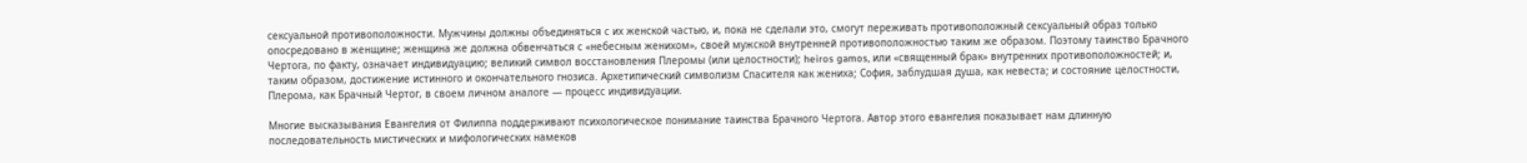сексуальной противоположности. Мужчины должны объединяться с их женской частью, и, пока не сделали это, смогут переживать противоположный сексуальный образ только опосредовано в женщине; женщина же должна обвенчаться с «небесным женихом», своей мужской внутренней противоположностью таким же образом. Поэтому таинство Брачного Чертога, по факту, означает индивидуацию; великий символ восстановления Плеромы (или целостности); heiros gamos, или «священный брак» внутренних противоположностей; и, таким образом, достижение истинного и окончательного гнозиса. Архетипический символизм Спасителя как жениха; София, заблудшая душа, как невеста; и состояние целостности, Плерома, как Брачный Чертог, в своем личном аналоге — процесс индивидуации.

Многие высказывания Евангелия от Филиппа поддерживают психологическое понимание таинства Брачного Чертога. Автор этого евангелия показывает нам длинную последовательность мистических и мифологических намеков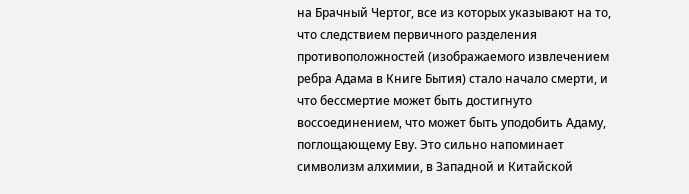на Брачный Чертог, все из которых указывают на то, что следствием первичного разделения противоположностей (изображаемого извлечением ребра Адама в Книге Бытия) стало начало смерти, и что бессмертие может быть достигнуто воссоединением, что может быть уподобить Адаму, поглощающему Еву. Это сильно напоминает символизм алхимии, в Западной и Китайской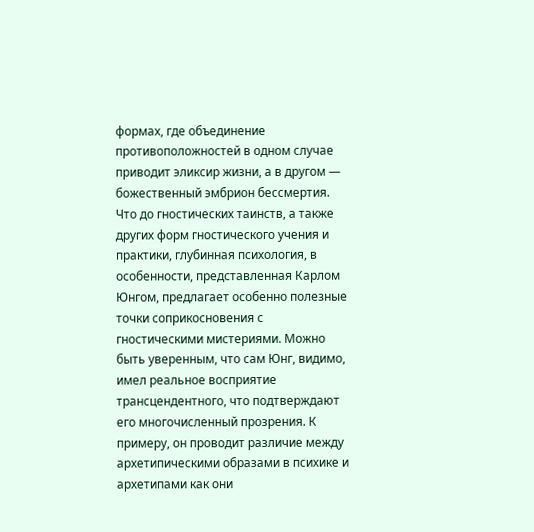формах, где объединение противоположностей в одном случае приводит эликсир жизни, а в другом — божественный эмбрион бессмертия. Что до гностических таинств, а также других форм гностического учения и практики, глубинная психология, в особенности, представленная Карлом Юнгом, предлагает особенно полезные точки соприкосновения с гностическими мистериями. Можно быть уверенным, что сам Юнг, видимо, имел реальное восприятие трансцендентного, что подтверждают его многочисленный прозрения. К примеру, он проводит различие между архетипическими образами в психике и архетипами как они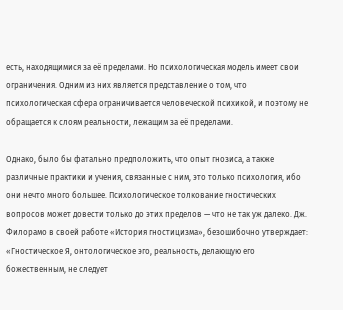есть, находящимися за её пределами. Но психологическая модель имеет свои ограничения. Одним из них является представление о том, что психологическая сфера ограничивается человеческой психикой, и поэтому не обращается к слоям реальности, лежащим за её пределами.

Однако, было бы фатально предположить, что опыт гнозиса, а также различные практики и учения, связанные с ним, это только психология, ибо они нечто много большее. Психологическое толкование гностических вопросов может довести только до этих пределов — что не так уж далеко. Дж. Филорамо в своей работе «История гностицизма», безошибочно утверждает: «Гностическое Я, онтологическое эго, реальность, делающую его божественным, не следует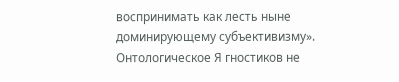воспринимать как лесть ныне доминирующему субъективизму». Онтологическое Я гностиков не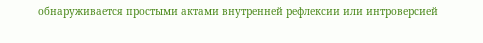обнаруживается простыми актами внутренней рефлексии или интроверсией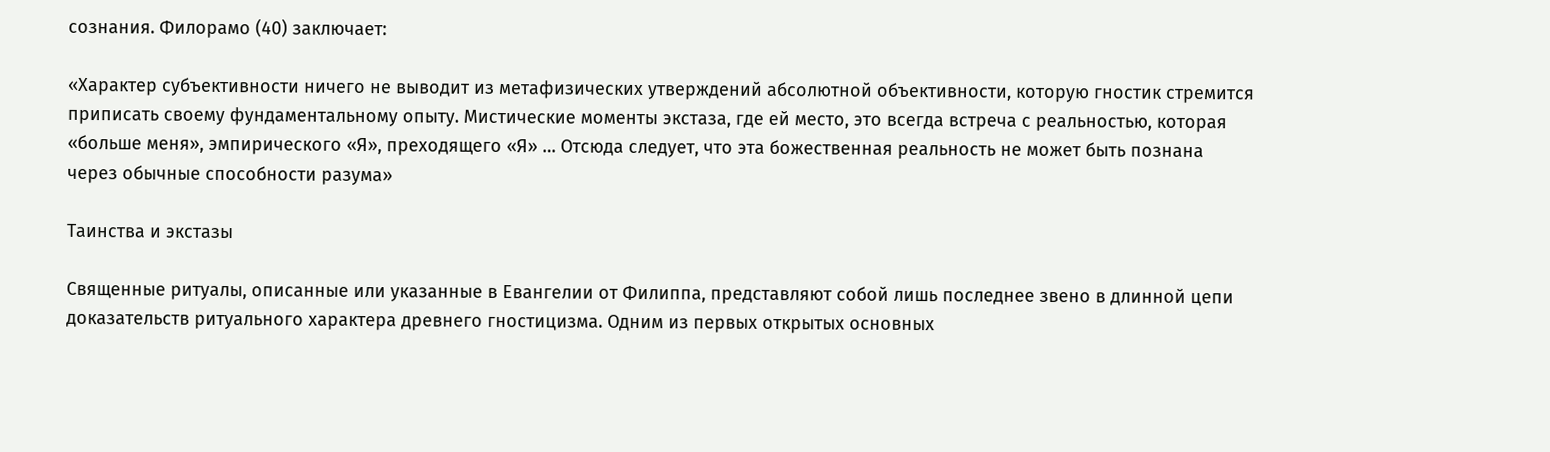сознания. Филорамо (40) заключает:

«Характер субъективности ничего не выводит из метафизических утверждений абсолютной объективности, которую гностик стремится приписать своему фундаментальному опыту. Мистические моменты экстаза, где ей место, это всегда встреча с реальностью, которая «больше меня», эмпирического «Я», преходящего «Я» … Отсюда следует, что эта божественная реальность не может быть познана через обычные способности разума»

Таинства и экстазы

Священные ритуалы, описанные или указанные в Евангелии от Филиппа, представляют собой лишь последнее звено в длинной цепи доказательств ритуального характера древнего гностицизма. Одним из первых открытых основных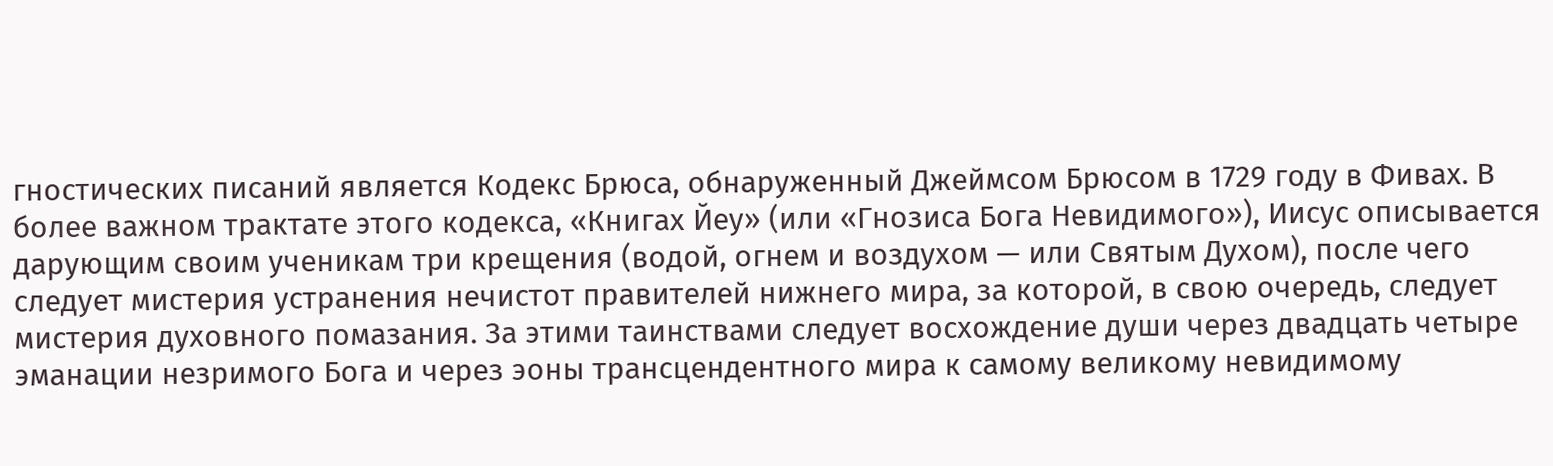гностических писаний является Кодекс Брюса, обнаруженный Джеймсом Брюсом в 1729 году в Фивах. В более важном трактате этого кодекса, «Книгах Йеу» (или «Гнозиса Бога Невидимого»), Иисус описывается дарующим своим ученикам три крещения (водой, огнем и воздухом — или Святым Духом), после чего следует мистерия устранения нечистот правителей нижнего мира, за которой, в свою очередь, следует мистерия духовного помазания. За этими таинствами следует восхождение души через двадцать четыре эманации незримого Бога и через эоны трансцендентного мира к самому великому невидимому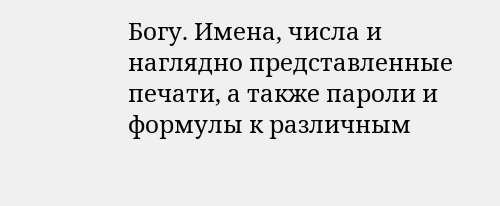Богу. Имена, числа и наглядно представленные печати, а также пароли и формулы к различным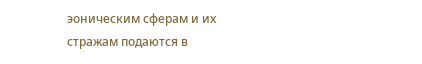эоническим сферам и их стражам подаются в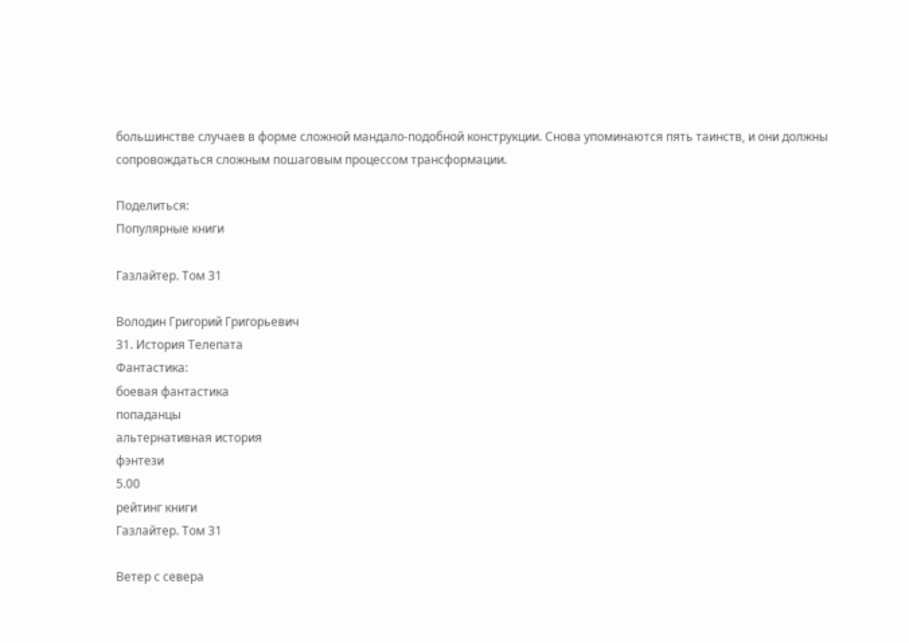большинстве случаев в форме сложной мандало-подобной конструкции. Снова упоминаются пять таинств, и они должны сопровождаться сложным пошаговым процессом трансформации.

Поделиться:
Популярные книги

Газлайтер. Том 31

Володин Григорий Григорьевич
31. История Телепата
Фантастика:
боевая фантастика
попаданцы
альтернативная история
фэнтези
5.00
рейтинг книги
Газлайтер. Том 31

Ветер с севера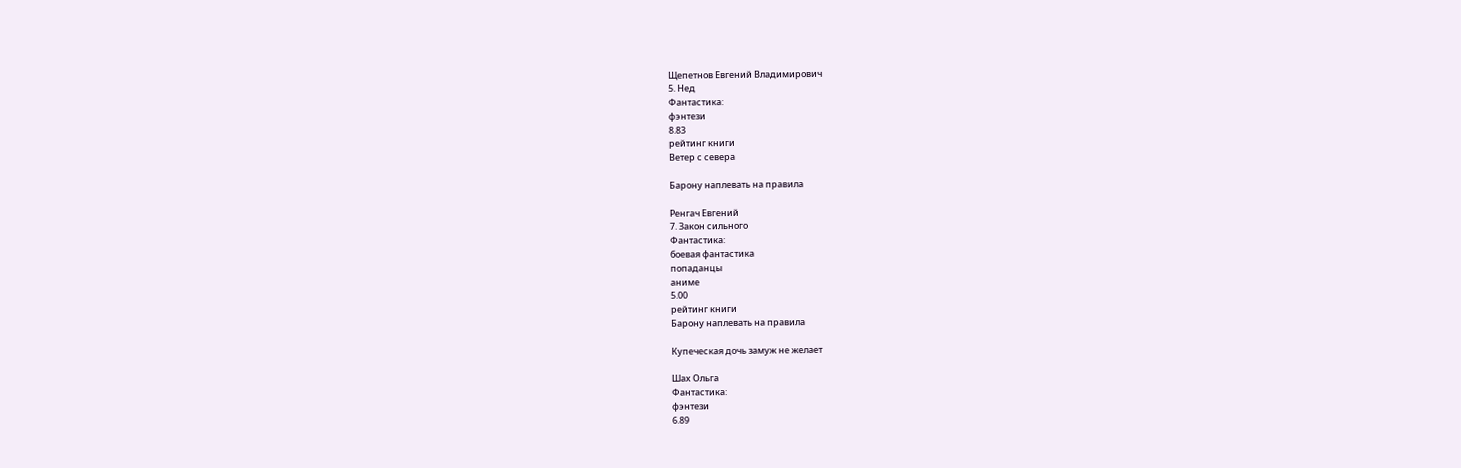Щепетнов Евгений Владимирович
5. Нед
Фантастика:
фэнтези
8.83
рейтинг книги
Ветер с севера

Барону наплевать на правила

Ренгач Евгений
7. Закон сильного
Фантастика:
боевая фантастика
попаданцы
аниме
5.00
рейтинг книги
Барону наплевать на правила

Купеческая дочь замуж не желает

Шах Ольга
Фантастика:
фэнтези
6.89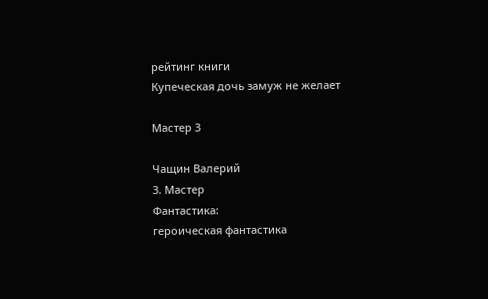рейтинг книги
Купеческая дочь замуж не желает

Мастер 3

Чащин Валерий
3. Мастер
Фантастика:
героическая фантастика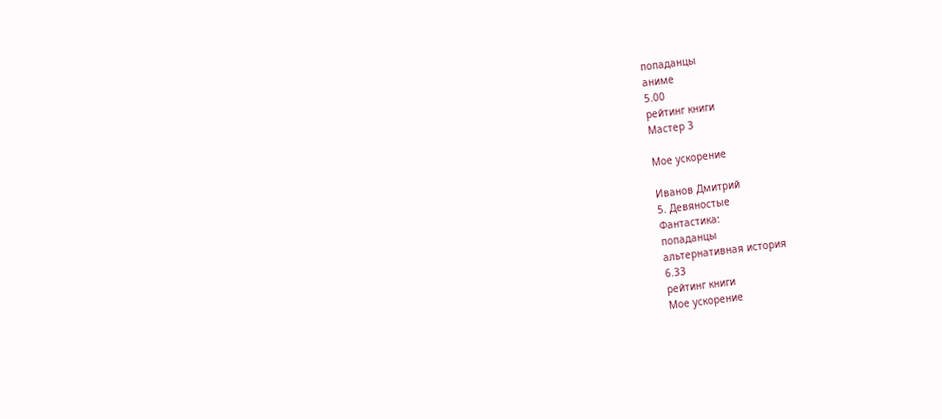попаданцы
аниме
5.00
рейтинг книги
Мастер 3

Мое ускорение

Иванов Дмитрий
5. Девяностые
Фантастика:
попаданцы
альтернативная история
6.33
рейтинг книги
Мое ускорение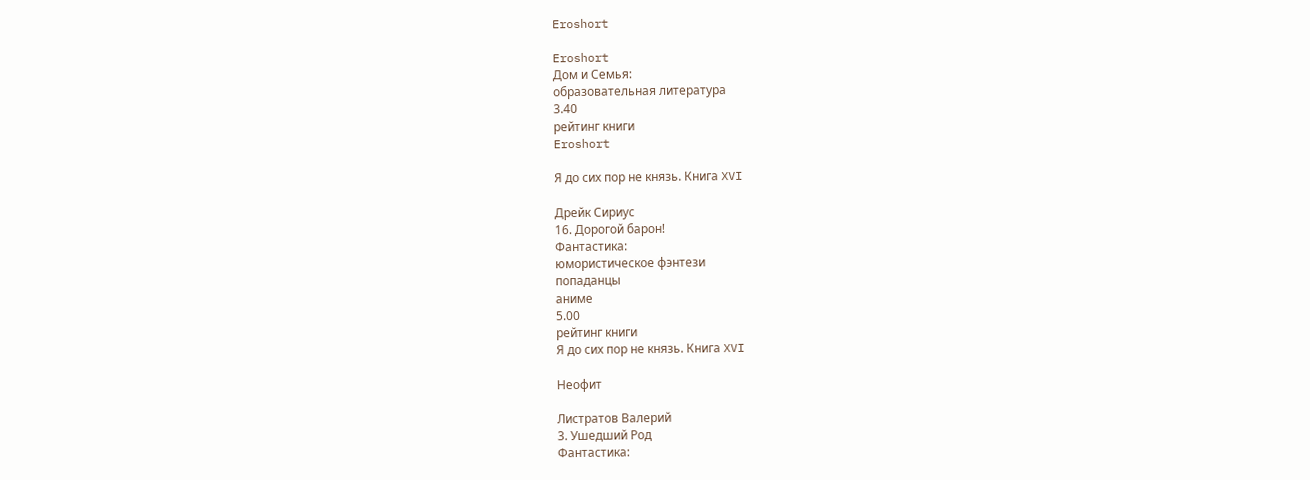Eroshort

Eroshort
Дом и Семья:
образовательная литература
3.40
рейтинг книги
Eroshort

Я до сих пор не князь. Книга XVI

Дрейк Сириус
16. Дорогой барон!
Фантастика:
юмористическое фэнтези
попаданцы
аниме
5.00
рейтинг книги
Я до сих пор не князь. Книга XVI

Неофит

Листратов Валерий
3. Ушедший Род
Фантастика: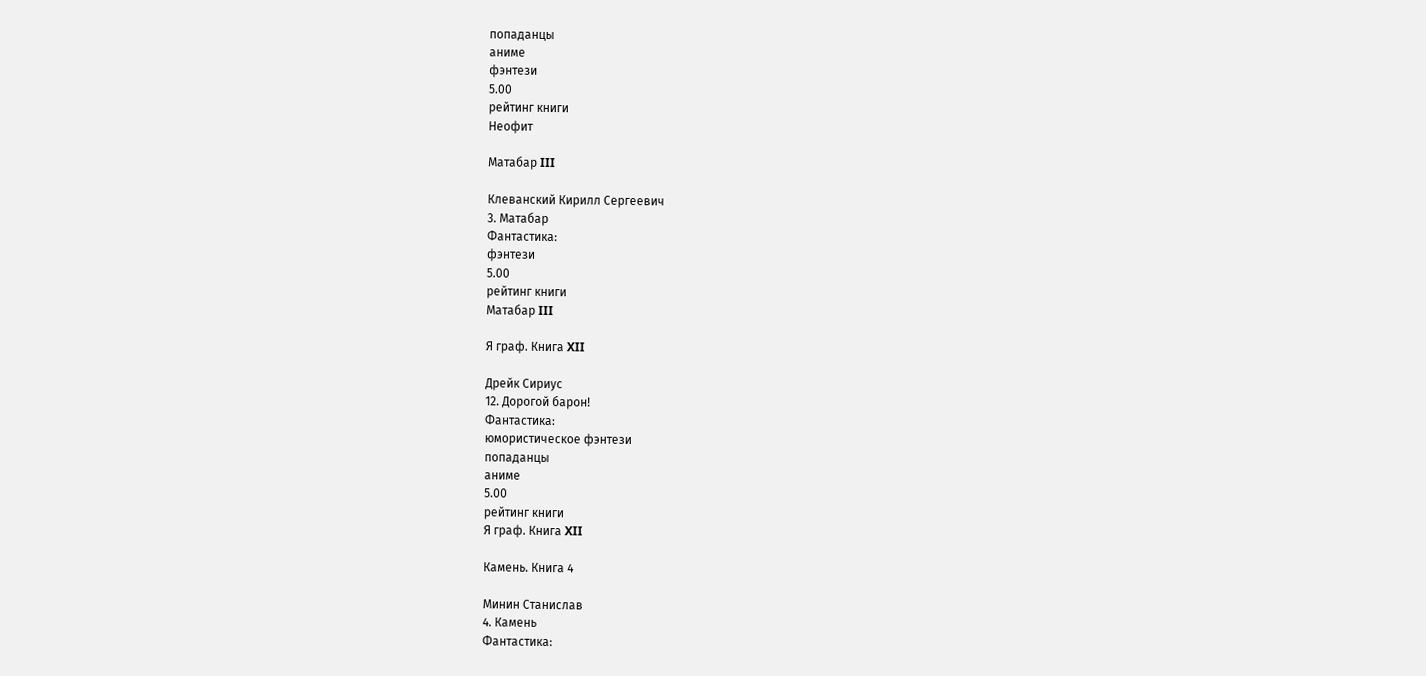попаданцы
аниме
фэнтези
5.00
рейтинг книги
Неофит

Матабар III

Клеванский Кирилл Сергеевич
3. Матабар
Фантастика:
фэнтези
5.00
рейтинг книги
Матабар III

Я граф. Книга XII

Дрейк Сириус
12. Дорогой барон!
Фантастика:
юмористическое фэнтези
попаданцы
аниме
5.00
рейтинг книги
Я граф. Книга XII

Камень. Книга 4

Минин Станислав
4. Камень
Фантастика: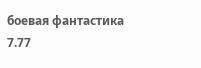боевая фантастика
7.77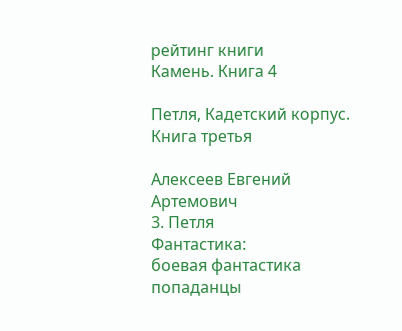рейтинг книги
Камень. Книга 4

Петля, Кадетский корпус. Книга третья

Алексеев Евгений Артемович
3. Петля
Фантастика:
боевая фантастика
попаданцы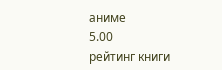аниме
5.00
рейтинг книги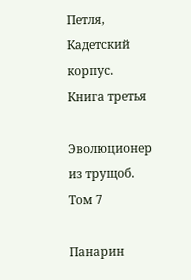Петля, Кадетский корпус. Книга третья

Эволюционер из трущоб. Том 7

Панарин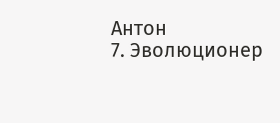Антон
7. Эволюционер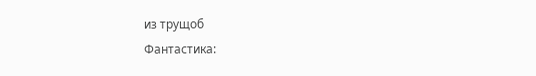из трущоб
Фантастика: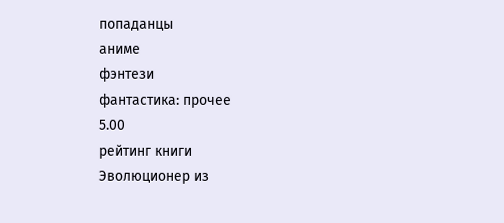попаданцы
аниме
фэнтези
фантастика: прочее
5.00
рейтинг книги
Эволюционер из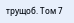трущоб. Том 7